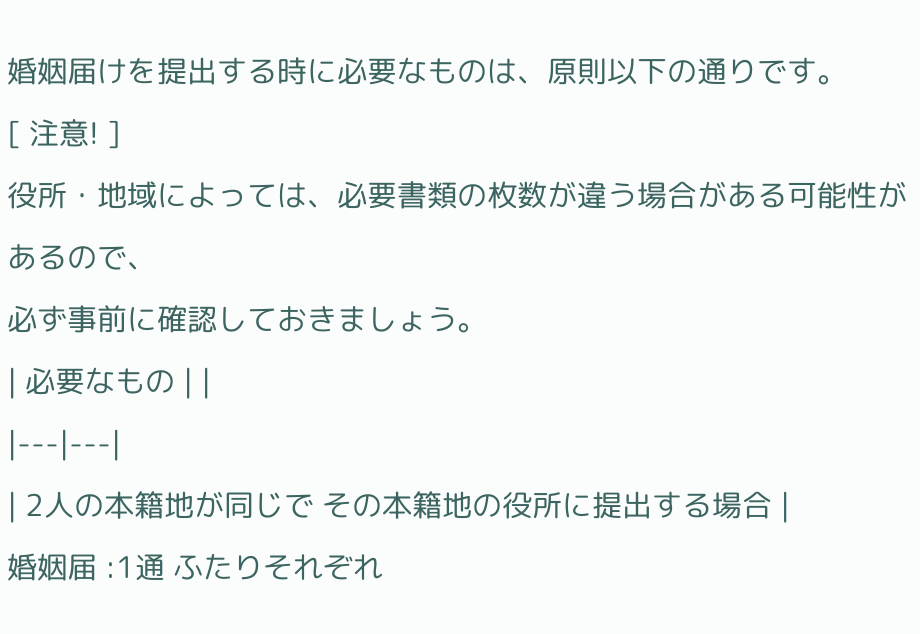婚姻届けを提出する時に必要なものは、原則以下の通りです。
[ 注意! ]
役所・地域によっては、必要書類の枚数が違う場合がある可能性があるので、
必ず事前に確認しておきましょう。
| 必要なもの | |
|---|---|
| 2人の本籍地が同じで その本籍地の役所に提出する場合 |
婚姻届 :1通 ふたりそれぞれ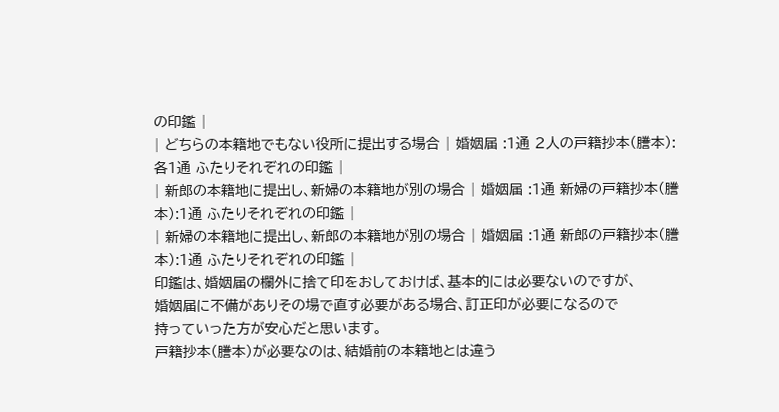の印鑑 |
| どちらの本籍地でもない役所に提出する場合 | 婚姻届 :1通 2人の戸籍抄本(謄本):各1通 ふたりそれぞれの印鑑 |
| 新郎の本籍地に提出し、新婦の本籍地が別の場合 | 婚姻届 :1通 新婦の戸籍抄本(謄本):1通 ふたりそれぞれの印鑑 |
| 新婦の本籍地に提出し、新郎の本籍地が別の場合 | 婚姻届 :1通 新郎の戸籍抄本(謄本):1通 ふたりそれぞれの印鑑 |
印鑑は、婚姻届の欄外に捨て印をおしておけば、基本的には必要ないのですが、
婚姻届に不備がありその場で直す必要がある場合、訂正印が必要になるので
持っていった方が安心だと思います。
戸籍抄本(謄本)が必要なのは、結婚前の本籍地とは違う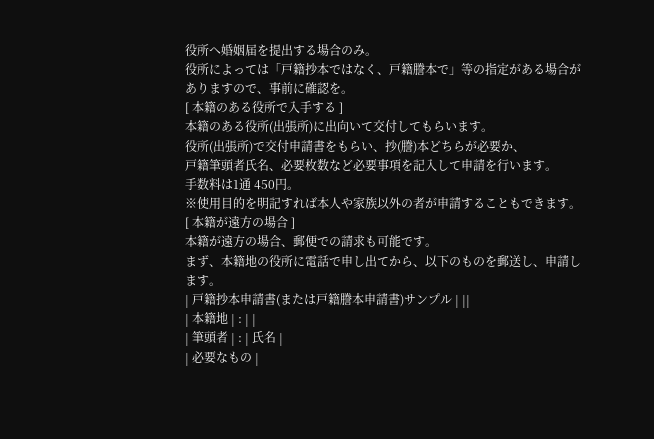役所へ婚姻届を提出する場合のみ。
役所によっては「戸籍抄本ではなく、戸籍謄本で」等の指定がある場合がありますので、事前に確認を。
[ 本籍のある役所で入手する ]
本籍のある役所(出張所)に出向いて交付してもらいます。
役所(出張所)で交付申請書をもらい、抄(謄)本どちらが必要か、
戸籍筆頭者氏名、必要枚数など必要事項を記入して申請を行います。
手数料は1通 450円。
※使用目的を明記すれば本人や家族以外の者が申請することもできます。
[ 本籍が遠方の場合 ]
本籍が遠方の場合、郵便での請求も可能です。
まず、本籍地の役所に電話で申し出てから、以下のものを郵送し、申請します。
| 戸籍抄本申請書(または戸籍謄本申請書)サンプル | ||
| 本籍地 | : | |
| 筆頭者 | : | 氏名 |
| 必要なもの |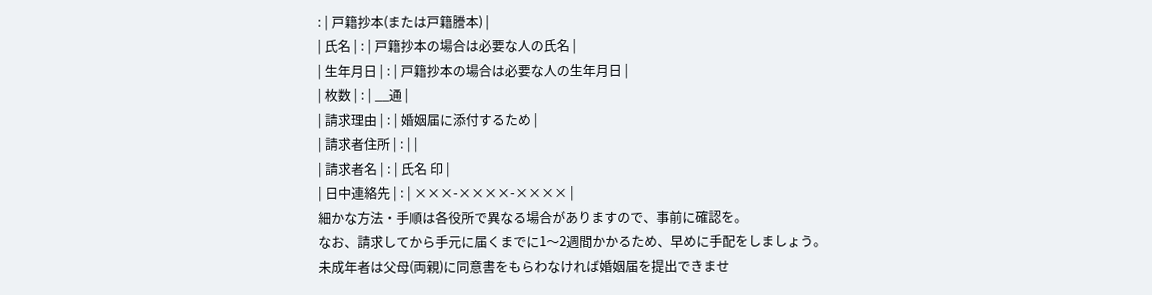: | 戸籍抄本(または戸籍謄本) |
| 氏名 | : | 戸籍抄本の場合は必要な人の氏名 |
| 生年月日 | : | 戸籍抄本の場合は必要な人の生年月日 |
| 枚数 | : | __通 |
| 請求理由 | : | 婚姻届に添付するため |
| 請求者住所 | : | |
| 請求者名 | : | 氏名 印 |
| 日中連絡先 | : | ×××-××××-×××× |
細かな方法・手順は各役所で異なる場合がありますので、事前に確認を。
なお、請求してから手元に届くまでに1〜2週間かかるため、早めに手配をしましょう。
未成年者は父母(両親)に同意書をもらわなければ婚姻届を提出できませ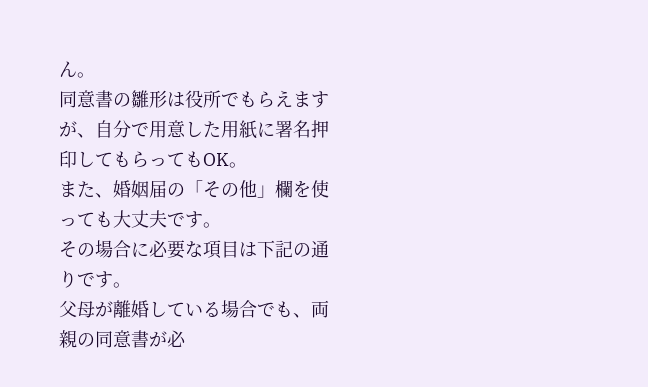ん。
同意書の雛形は役所でもらえますが、自分で用意した用紙に署名押印してもらってもOK。
また、婚姻届の「その他」欄を使っても大丈夫です。
その場合に必要な項目は下記の通りです。
父母が離婚している場合でも、両親の同意書が必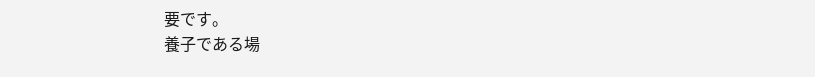要です。
養子である場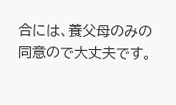合には、養父母のみの同意ので大丈夫です。